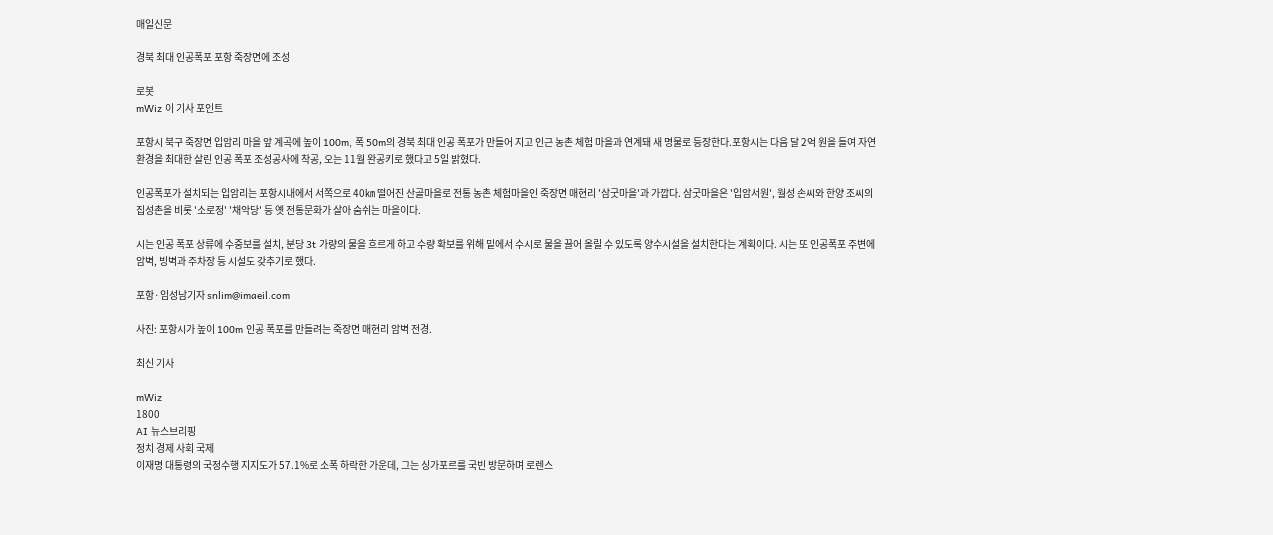매일신문

경북 최대 인공폭포 포항 죽장면에 조성

로봇
mWiz 이 기사 포인트

포항시 북구 죽장면 입암리 마을 앞 계곡에 높이 100m, 폭 50m의 경북 최대 인공 폭포가 만들어 지고 인근 농촌 체험 마을과 연계돼 새 명물로 등장한다.포항시는 다음 달 2억 원을 들여 자연환경을 최대한 살린 인공 폭포 조성공사에 착공, 오는 11월 완공키로 했다고 5일 밝혔다.

인공폭포가 설치되는 입암리는 포항시내에서 서쪽으로 40㎞ 떨어진 산골마을로 전통 농촌 체험마을인 죽장면 매현리 '삼굿마을'과 가깝다. 삼굿마을은 '입암서원', 월성 손씨와 한양 조씨의 집성촌을 비롯 '소로정' '채악당' 등 옛 전통문화가 살아 숨쉬는 마을이다.

시는 인공 폭포 상류에 수중보를 설치, 분당 3t 가량의 물을 흐르게 하고 수량 확보를 위해 밑에서 수시로 물을 끌어 올릴 수 있도록 양수시설을 설치한다는 계획이다. 시는 또 인공폭포 주변에 암벽, 빙벽과 주차장 등 시설도 갖추기로 했다.

포항·임성남기자 snlim@imaeil.com

사진: 포항시가 높이 100m 인공 폭포를 만들려는 죽장면 매현리 암벽 전경.

최신 기사

mWiz
1800
AI 뉴스브리핑
정치 경제 사회 국제
이재명 대통령의 국정수행 지지도가 57.1%로 소폭 하락한 가운데, 그는 싱가포르를 국빈 방문하며 로렌스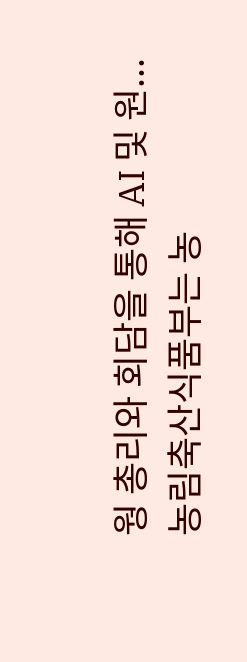웡 총리와 회담을 통해 AI 및 원...
농림축산식품부는 농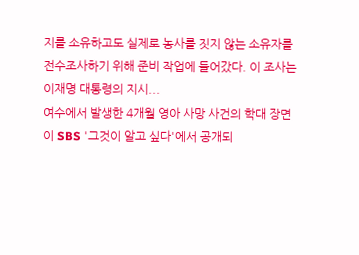지를 소유하고도 실제로 농사를 짓지 않는 소유자를 전수조사하기 위해 준비 작업에 들어갔다. 이 조사는 이재명 대통령의 지시...
여수에서 발생한 4개월 영아 사망 사건의 학대 장면이 SBS '그것이 알고 싶다'에서 공개되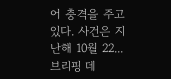어 충격을 주고 있다. 사건은 지난해 10월 22...
브리핑 데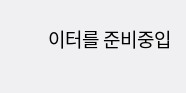이터를 준비중입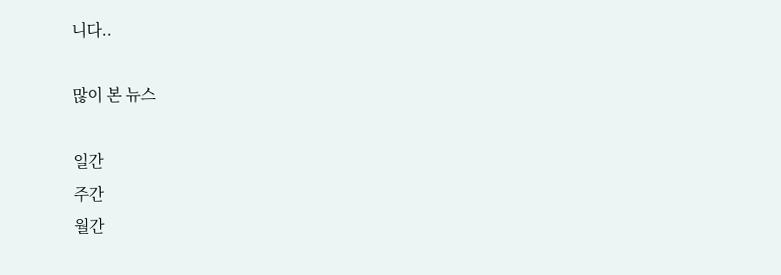니다..

많이 본 뉴스

일간
주간
월간